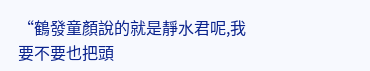“鶴發童顏說的就是靜水君呢,我要不要也把頭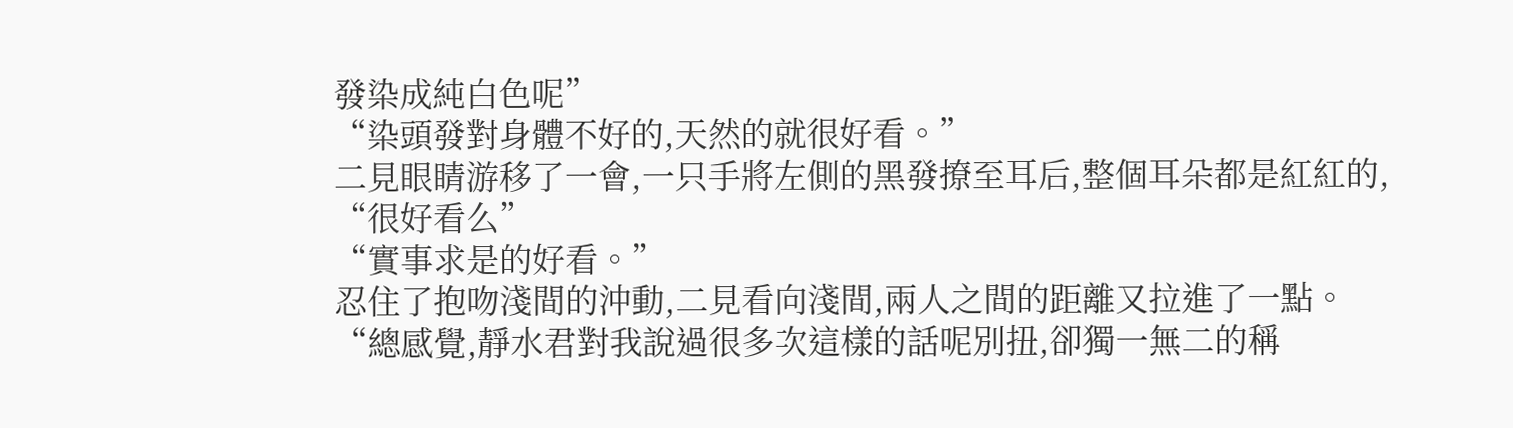發染成純白色呢”
“染頭發對身體不好的,天然的就很好看。”
二見眼睛游移了一會,一只手將左側的黑發撩至耳后,整個耳朵都是紅紅的,
“很好看么”
“實事求是的好看。”
忍住了抱吻淺間的沖動,二見看向淺間,兩人之間的距離又拉進了一點。
“總感覺,靜水君對我說過很多次這樣的話呢別扭,卻獨一無二的稱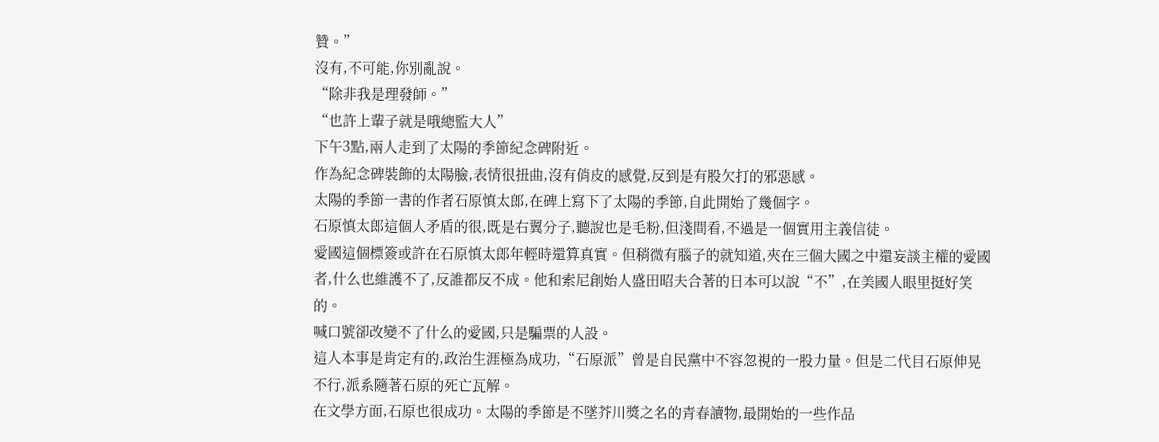贊。”
沒有,不可能,你別亂說。
“除非我是理發師。”
“也許上輩子就是哦總監大人”
下午3點,兩人走到了太陽的季節紀念碑附近。
作為紀念碑裝飾的太陽臉,表情很扭曲,沒有俏皮的感覺,反到是有股欠打的邪惡感。
太陽的季節一書的作者石原慎太郎,在碑上寫下了太陽的季節,自此開始了幾個字。
石原慎太郎這個人矛盾的很,既是右翼分子,聽說也是毛粉,但淺間看,不過是一個實用主義信徒。
愛國這個標簽或許在石原慎太郎年輕時還算真實。但稍微有腦子的就知道,夾在三個大國之中還妄談主權的愛國者,什么也維護不了,反誰都反不成。他和索尼創始人盛田昭夫合著的日本可以說“不”,在美國人眼里挺好笑的。
喊口號卻改變不了什么的愛國,只是騙票的人設。
這人本事是肯定有的,政治生涯極為成功,“石原派”曾是自民黨中不容忽視的一股力量。但是二代目石原伸晃不行,派系隨著石原的死亡瓦解。
在文學方面,石原也很成功。太陽的季節是不墜芥川獎之名的青春讀物,最開始的一些作品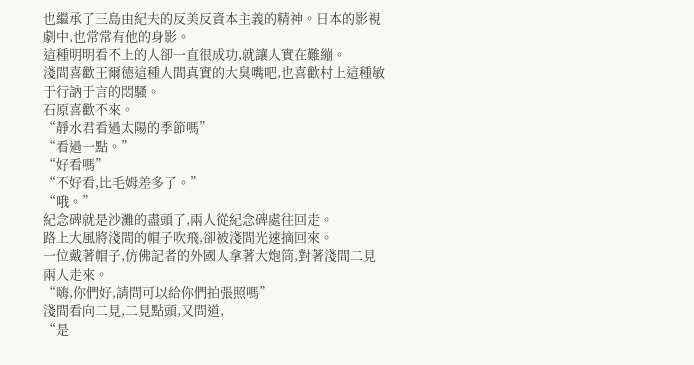也繼承了三島由紀夫的反美反資本主義的精神。日本的影視劇中,也常常有他的身影。
這種明明看不上的人卻一直很成功,就讓人實在難繃。
淺間喜歡王爾德這種人間真實的大臭嘴吧,也喜歡村上這種敏于行訥于言的悶騷。
石原喜歡不來。
“靜水君看過太陽的季節嗎”
“看過一點。”
“好看嗎”
“不好看,比毛姆差多了。”
“哦。”
紀念碑就是沙灘的盡頭了,兩人從紀念碑處往回走。
路上大風將淺間的帽子吹飛,卻被淺間光速摘回來。
一位戴著帽子,仿佛記者的外國人拿著大炮筒,對著淺間二見兩人走來。
“嗨,你們好,請問可以給你們拍張照嗎”
淺間看向二見,二見點頭,又問道,
“是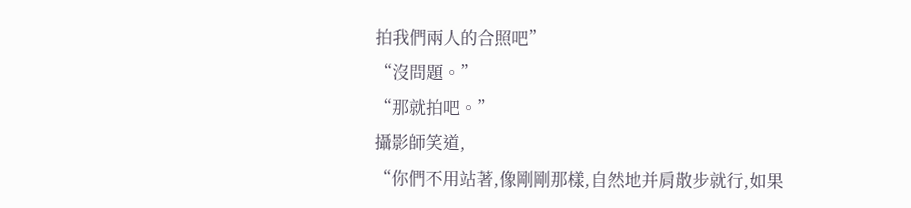拍我們兩人的合照吧”
“沒問題。”
“那就拍吧。”
攝影師笑道,
“你們不用站著,像剛剛那樣,自然地并肩散步就行,如果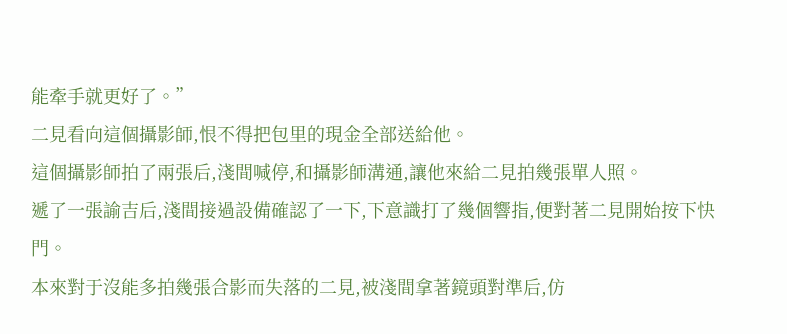能牽手就更好了。”
二見看向這個攝影師,恨不得把包里的現金全部送給他。
這個攝影師拍了兩張后,淺間喊停,和攝影師溝通,讓他來給二見拍幾張單人照。
遞了一張諭吉后,淺間接過設備確認了一下,下意識打了幾個響指,便對著二見開始按下快門。
本來對于沒能多拍幾張合影而失落的二見,被淺間拿著鏡頭對準后,仿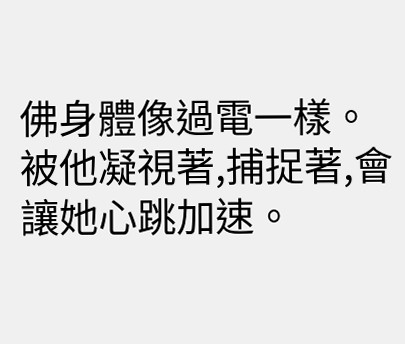佛身體像過電一樣。
被他凝視著,捕捉著,會讓她心跳加速。